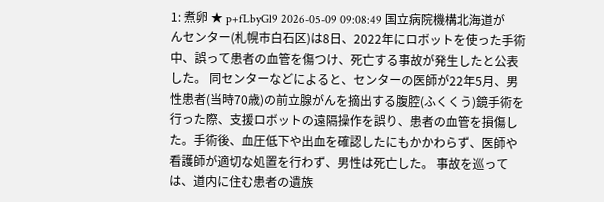1: 煮卵 ★ p+fLbyGl9 2026-05-09 09:08:49 国立病院機構北海道がんセンター(札幌市白石区)は8日、2022年にロボットを使った手術中、誤って患者の血管を傷つけ、死亡する事故が発生したと公表した。 同センターなどによると、センターの医師が22年5月、男性患者(当時70歳)の前立腺がんを摘出する腹腔(ふくくう)鏡手術を行った際、支援ロボットの遠隔操作を誤り、患者の血管を損傷した。手術後、血圧低下や出血を確認したにもかかわらず、医師や看護師が適切な処置を行わず、男性は死亡した。 事故を巡っては、道内に住む患者の遺族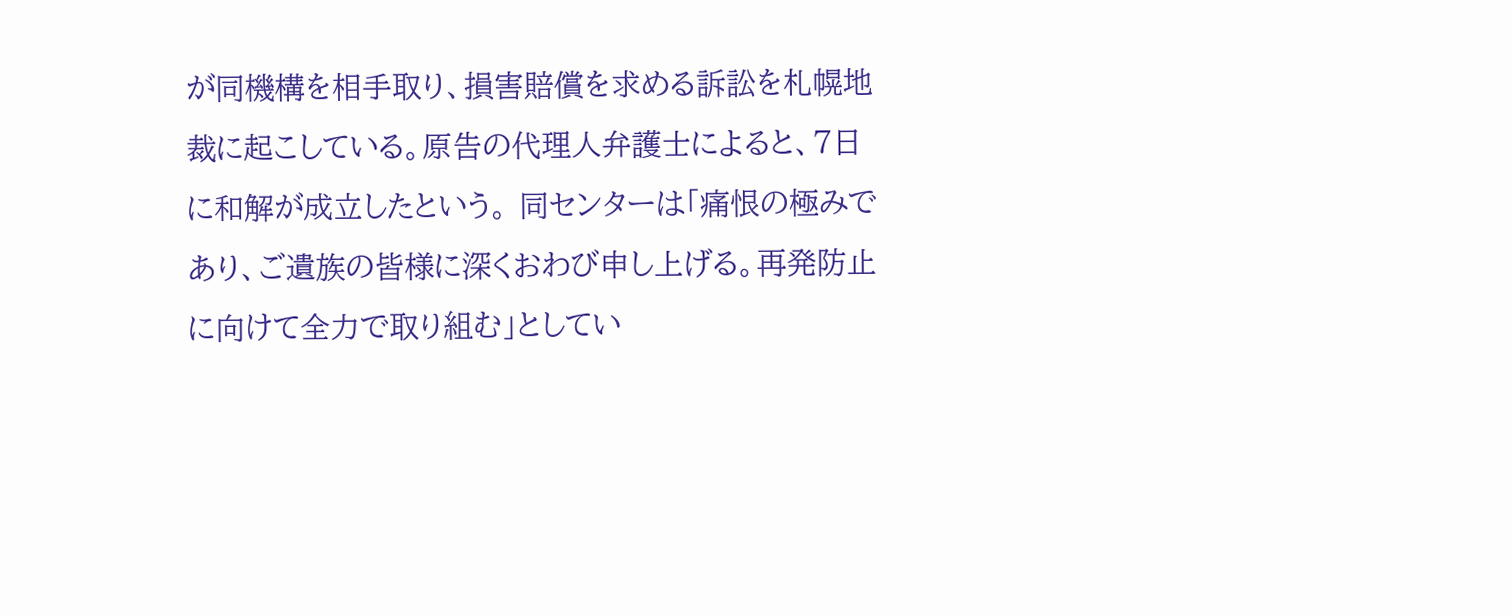が同機構を相手取り、損害賠償を求める訴訟を札幌地裁に起こしている。原告の代理人弁護士によると、7日に和解が成立したという。 同センターは「痛恨の極みであり、ご遺族の皆様に深くおわび申し上げる。再発防止に向けて全力で取り組む」としてい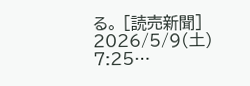る。 [読売新聞] 2026/5/9(土) 7:25…